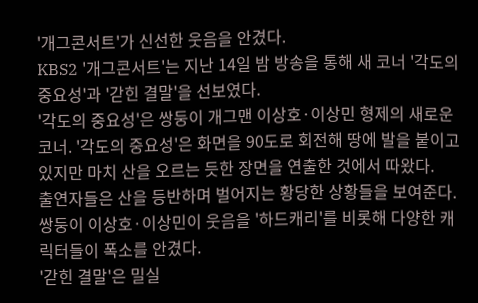'개그콘서트'가 신선한 웃음을 안겼다.
KBS2 '개그콘서트'는 지난 14일 밤 방송을 통해 새 코너 '각도의 중요성'과 '갇힌 결말'을 선보였다.
'각도의 중요성'은 쌍둥이 개그맨 이상호·이상민 형제의 새로운 코너. '각도의 중요성'은 화면을 90도로 회전해 땅에 발을 붙이고 있지만 마치 산을 오르는 듯한 장면을 연출한 것에서 따왔다.
출연자들은 산을 등반하며 벌어지는 황당한 상황들을 보여준다. 쌍둥이 이상호·이상민이 웃음을 '하드캐리'를 비롯해 다양한 캐릭터들이 폭소를 안겼다.
'갇힌 결말'은 밀실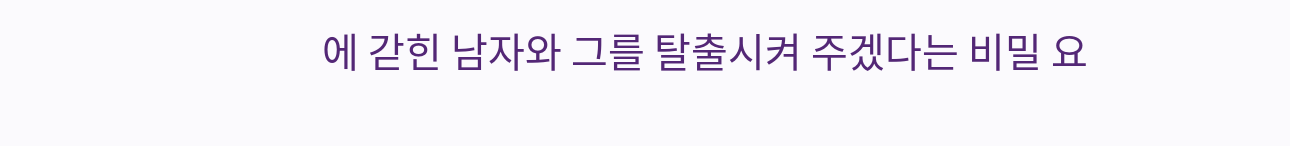에 갇힌 남자와 그를 탈출시켜 주겠다는 비밀 요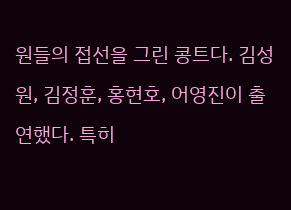원들의 접선을 그린 콩트다. 김성원, 김정훈, 홍현호, 어영진이 출연했다. 특히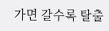가면 갈수록 탈출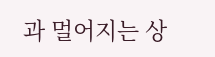과 멀어지는 상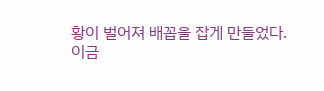황이 벌어져 배꼽을 잡게 만들었다.
이금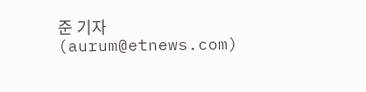준 기자 (aurum@etnews.com)